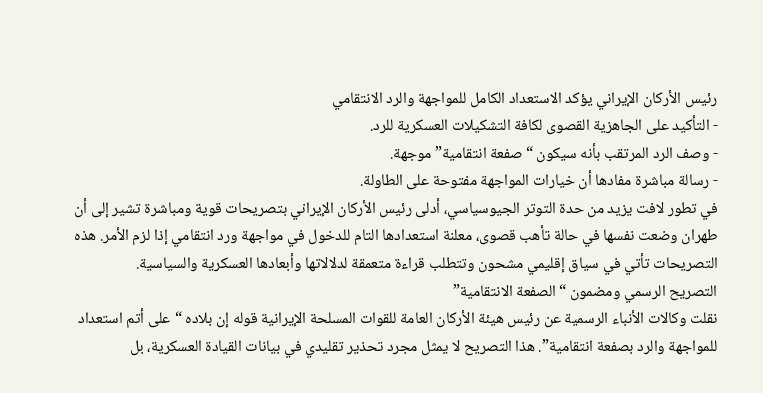رئيس الأركان الإيراني يؤكد الاستعداد الكامل للمواجهة والرد الانتقامي
- التأكيد على الجاهزية القصوى لكافة التشكيلات العسكرية للرد.
- وصف الرد المرتقب بأنه سيكون “صفعة انتقامية” موجهة.
- رسالة مباشرة مفادها أن خيارات المواجهة مفتوحة على الطاولة.
في تطور لافت يزيد من حدة التوتر الجيوسياسي، أدلى رئيس الأركان الإيراني بتصريحات قوية ومباشرة تشير إلى أن طهران وضعت نفسها في حالة تأهب قصوى، معلنة استعدادها التام للدخول في مواجهة ورد انتقامي إذا لزم الأمر. هذه التصريحات تأتي في سياق إقليمي مشحون وتتطلب قراءة متعمقة لدلالاتها وأبعادها العسكرية والسياسية.
التصريح الرسمي ومضمون “الصفعة الانتقامية”
نقلت وكالات الأنباء الرسمية عن رئيس هيئة الأركان العامة للقوات المسلحة الإيرانية قوله إن بلاده “على أتم استعداد للمواجهة والرد بصفعة انتقامية”. هذا التصريح لا يمثل مجرد تحذير تقليدي في بيانات القيادة العسكرية، بل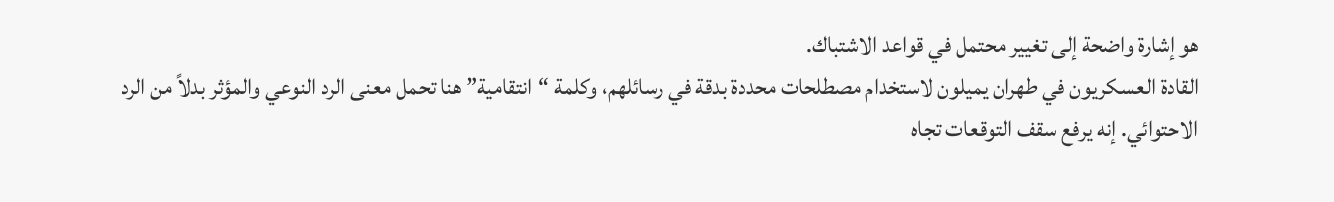هو إشارة واضحة إلى تغيير محتمل في قواعد الاشتباك.
القادة العسكريون في طهران يميلون لاستخدام مصطلحات محددة بدقة في رسائلهم، وكلمة “انتقامية” هنا تحمل معنى الرد النوعي والمؤثر بدلاً من الرد الاحتوائي. إنه يرفع سقف التوقعات تجاه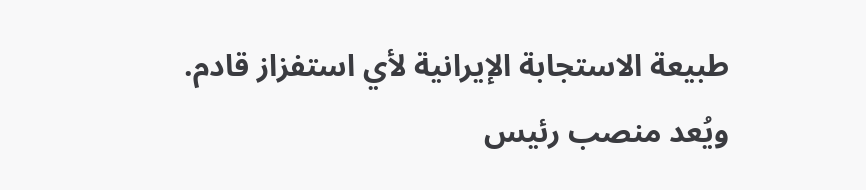طبيعة الاستجابة الإيرانية لأي استفزاز قادم.
ويُعد منصب رئيس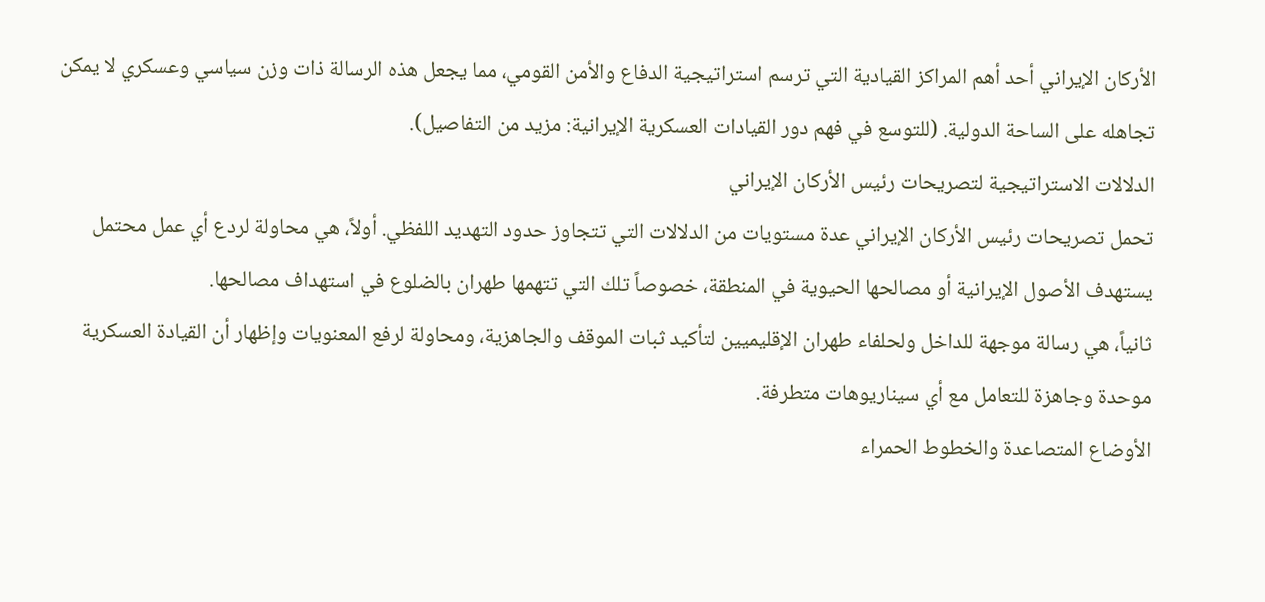الأركان الإيراني أحد أهم المراكز القيادية التي ترسم استراتيجية الدفاع والأمن القومي، مما يجعل هذه الرسالة ذات وزن سياسي وعسكري لا يمكن تجاهله على الساحة الدولية. (للتوسع في فهم دور القيادات العسكرية الإيرانية: مزيد من التفاصيل).
الدلالات الاستراتيجية لتصريحات رئيس الأركان الإيراني
تحمل تصريحات رئيس الأركان الإيراني عدة مستويات من الدلالات التي تتجاوز حدود التهديد اللفظي. أولاً، هي محاولة لردع أي عمل محتمل يستهدف الأصول الإيرانية أو مصالحها الحيوية في المنطقة، خصوصاً تلك التي تتهمها طهران بالضلوع في استهداف مصالحها.
ثانياً، هي رسالة موجهة للداخل ولحلفاء طهران الإقليميين لتأكيد ثبات الموقف والجاهزية، ومحاولة لرفع المعنويات وإظهار أن القيادة العسكرية موحدة وجاهزة للتعامل مع أي سيناريوهات متطرفة.
الأوضاع المتصاعدة والخطوط الحمراء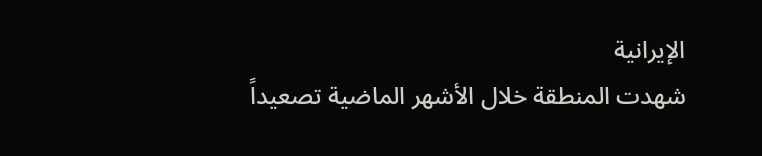الإيرانية
شهدت المنطقة خلال الأشهر الماضية تصعيداً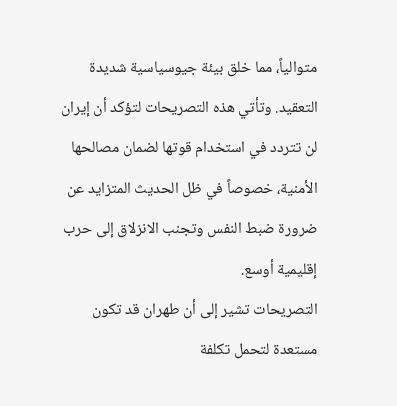متوالياً، مما خلق بيئة جيوسياسية شديدة التعقيد. وتأتي هذه التصريحات لتؤكد أن إيران لن تتردد في استخدام قوتها لضمان مصالحها الأمنية، خصوصاً في ظل الحديث المتزايد عن ضرورة ضبط النفس وتجنب الانزلاق إلى حرب إقليمية أوسع.
التصريحات تشير إلى أن طهران قد تكون مستعدة لتحمل تكلفة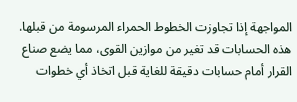المواجهة إذا تجاوزت الخطوط الحمراء المرسومة من قبلها. هذه الحسابات قد تغير من موازين القوى، مما يضع صناع القرار أمام حسابات دقيقة للغاية قبل اتخاذ أي خطوات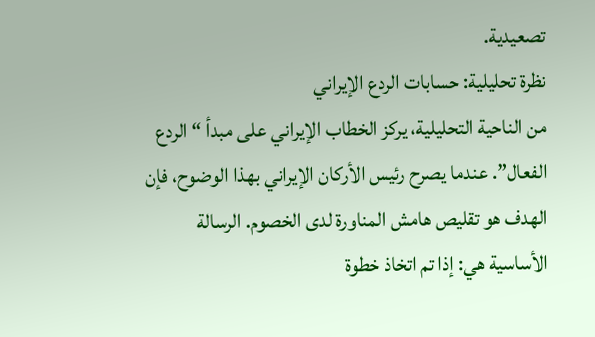تصعيدية.
نظرة تحليلية: حسابات الردع الإيراني
من الناحية التحليلية، يركز الخطاب الإيراني على مبدأ “الردع الفعال”. عندما يصرح رئيس الأركان الإيراني بهذا الوضوح، فإن الهدف هو تقليص هامش المناورة لدى الخصوم. الرسالة الأساسية هي: إذا تم اتخاذ خطوة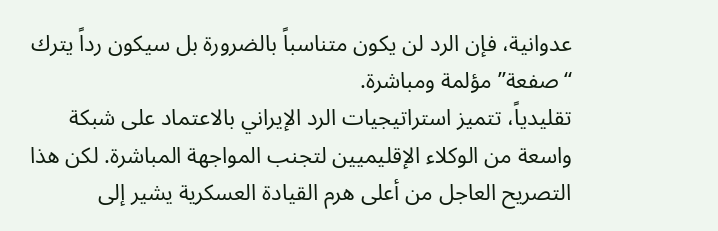عدوانية، فإن الرد لن يكون متناسباً بالضرورة بل سيكون رداً يترك “صفعة” مؤلمة ومباشرة.
تقليدياً، تتميز استراتيجيات الرد الإيراني بالاعتماد على شبكة واسعة من الوكلاء الإقليميين لتجنب المواجهة المباشرة. لكن هذا التصريح العاجل من أعلى هرم القيادة العسكرية يشير إلى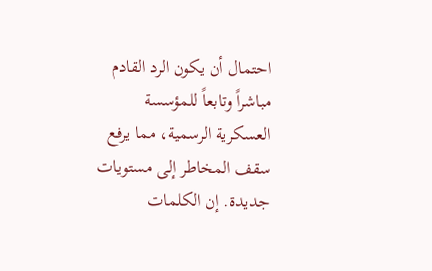احتمال أن يكون الرد القادم مباشراً وتابعاً للمؤسسة العسكرية الرسمية، مما يرفع سقف المخاطر إلى مستويات جديدة. إن الكلمات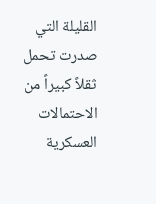القليلة التي صدرت تحمل ثقلاً كبيراً من الاحتمالات العسكرية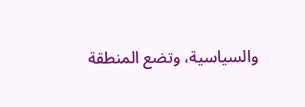والسياسية، وتضع المنطقة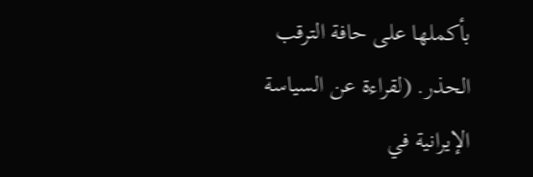بأكملها على حافة الترقب الحذر. (لقراءة عن السياسة الإيرانية في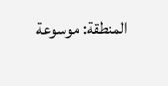المنطقة: موسوعة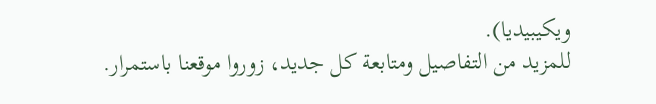ويكيبيديا).
للمزيد من التفاصيل ومتابعة كل جديد، زوروا موقعنا باستمرار.